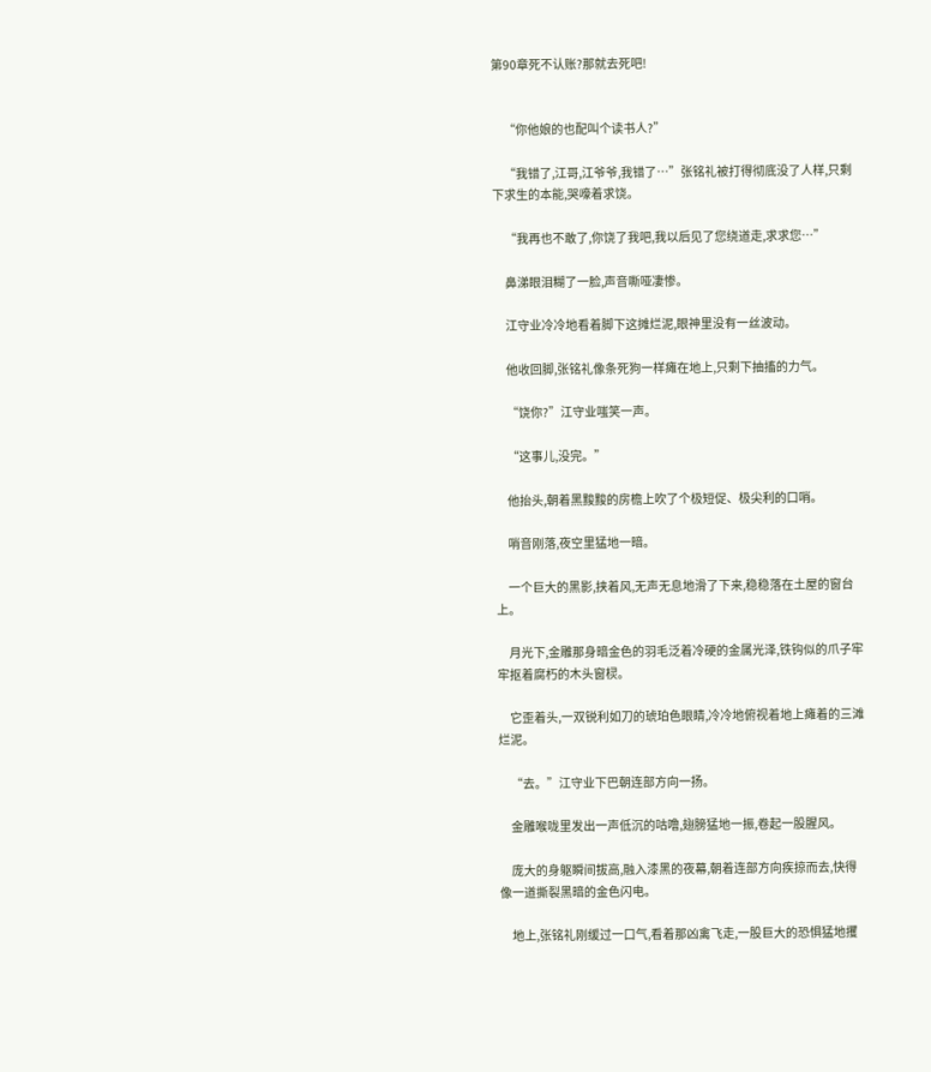第90章死不认账?那就去死吧!


    “你他娘的也配叫个读书人?”

    “我错了,江哥,江爷爷,我错了…”张铭礼被打得彻底没了人样,只剩下求生的本能,哭嚎着求饶。

    “我再也不敢了,你饶了我吧,我以后见了您绕道走,求求您…”

    鼻涕眼泪糊了一脸,声音嘶哑凄惨。

    江守业冷冷地看着脚下这摊烂泥,眼神里没有一丝波动。

    他收回脚,张铭礼像条死狗一样瘫在地上,只剩下抽搐的力气。

    “饶你?”江守业嗤笑一声。

    “这事儿,没完。”

    他抬头,朝着黑黢黢的房檐上吹了个极短促、极尖利的口哨。

    哨音刚落,夜空里猛地一暗。

    一个巨大的黑影,挟着风,无声无息地滑了下来,稳稳落在土屋的窗台上。

    月光下,金雕那身暗金色的羽毛泛着冷硬的金属光泽,铁钩似的爪子牢牢抠着腐朽的木头窗棂。

    它歪着头,一双锐利如刀的琥珀色眼睛,冷冷地俯视着地上瘫着的三滩烂泥。

    “去。”江守业下巴朝连部方向一扬。

    金雕喉咙里发出一声低沉的咕噜,翅膀猛地一振,卷起一股腥风。

    庞大的身躯瞬间拔高,融入漆黑的夜幕,朝着连部方向疾掠而去,快得像一道撕裂黑暗的金色闪电。

    地上,张铭礼刚缓过一口气,看着那凶禽飞走,一股巨大的恐惧猛地攫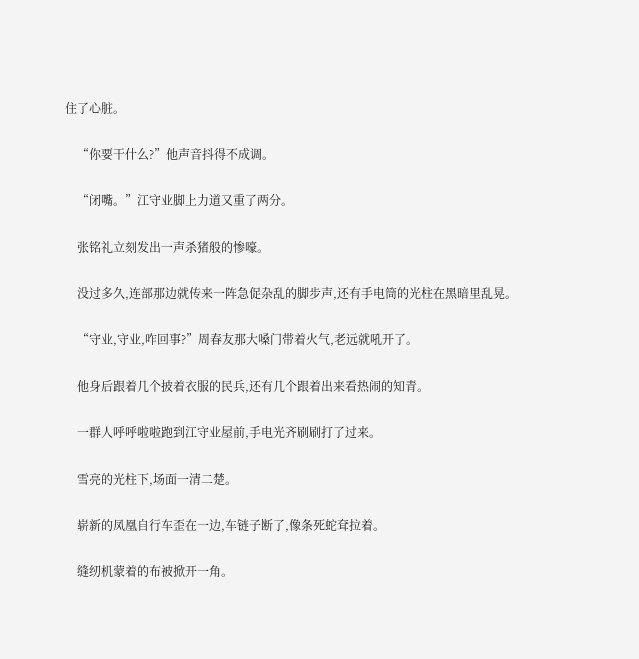住了心脏。

    “你要干什么?”他声音抖得不成调。

    “闭嘴。”江守业脚上力道又重了两分。

    张铭礼立刻发出一声杀猪般的惨嚎。

    没过多久,连部那边就传来一阵急促杂乱的脚步声,还有手电筒的光柱在黑暗里乱晃。

    “守业,守业,咋回事?”周春友那大嗓门带着火气,老远就吼开了。

    他身后跟着几个披着衣服的民兵,还有几个跟着出来看热闹的知青。

    一群人呼呼啦啦跑到江守业屋前,手电光齐刷刷打了过来。

    雪亮的光柱下,场面一清二楚。

    崭新的凤凰自行车歪在一边,车链子断了,像条死蛇耷拉着。

    缝纫机蒙着的布被掀开一角。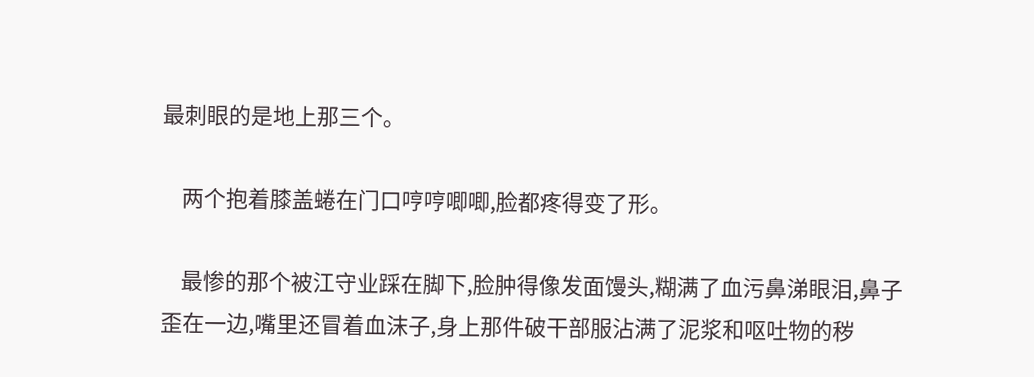最刺眼的是地上那三个。

    两个抱着膝盖蜷在门口哼哼唧唧,脸都疼得变了形。

    最惨的那个被江守业踩在脚下,脸肿得像发面馒头,糊满了血污鼻涕眼泪,鼻子歪在一边,嘴里还冒着血沫子,身上那件破干部服沾满了泥浆和呕吐物的秽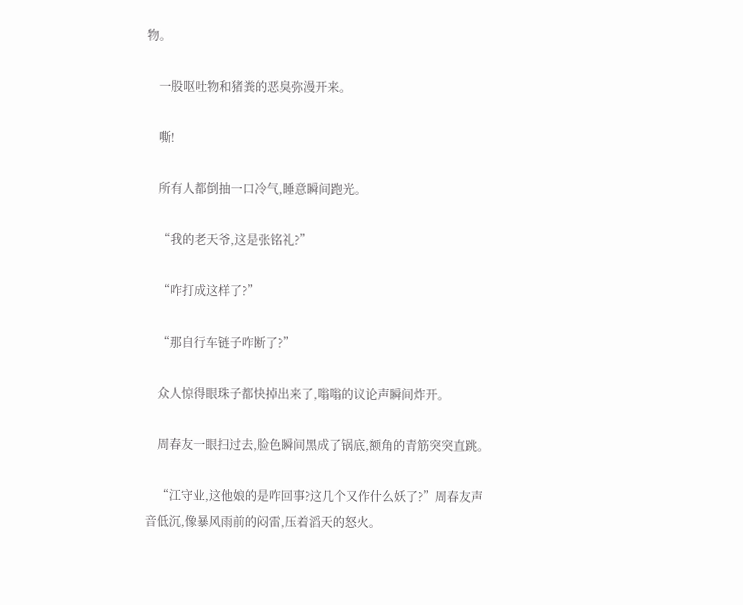物。

    一股呕吐物和猪粪的恶臭弥漫开来。

    嘶!

    所有人都倒抽一口冷气,睡意瞬间跑光。

    “我的老天爷,这是张铭礼?”

    “咋打成这样了?”

    “那自行车链子咋断了?”

    众人惊得眼珠子都快掉出来了,嗡嗡的议论声瞬间炸开。

    周春友一眼扫过去,脸色瞬间黑成了锅底,额角的青筋突突直跳。

    “江守业,这他娘的是咋回事?这几个又作什么妖了?”周春友声音低沉,像暴风雨前的闷雷,压着滔天的怒火。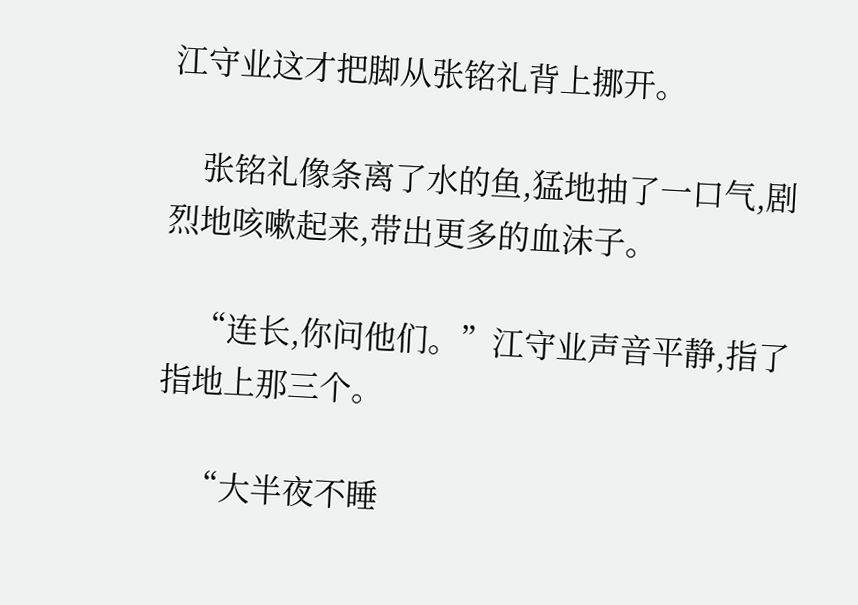江守业这才把脚从张铭礼背上挪开。

    张铭礼像条离了水的鱼,猛地抽了一口气,剧烈地咳嗽起来,带出更多的血沫子。

    “连长,你问他们。”江守业声音平静,指了指地上那三个。

    “大半夜不睡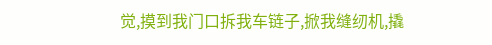觉,摸到我门口拆我车链子,掀我缝纫机,撬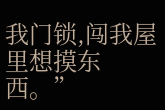我门锁,闯我屋里想摸东西。”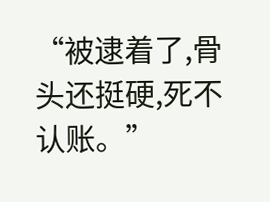“被逮着了,骨头还挺硬,死不认账。”